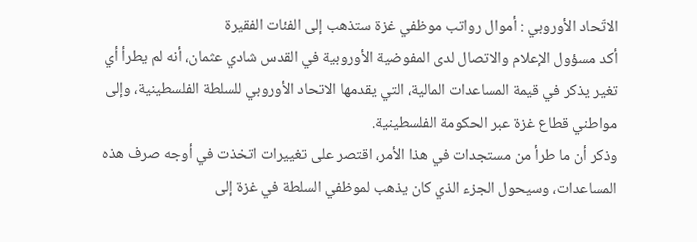الاتّحاد الأوروبي : أموال رواتب موظفي غزة ستذهب إلى الفئات الفقيرة
أكد مسؤول الإعلام والاتصال لدى المفوضية الأوروبية في القدس شادي عثمان، أنه لم يطرأ أي تغير يذكر في قيمة المساعدات المالية، التي يقدمها الاتحاد الأوروبي للسلطة الفلسطينية، وإلى مواطني قطاع غزة عبر الحكومة الفلسطينية.
وذكر أن ما طرأ من مستجدات في هذا الأمر، اقتصر على تغييرات اتخذت في أوجه صرف هذه المساعدات، وسيحول الجزء الذي كان يذهب لموظفي السلطة في غزة إلى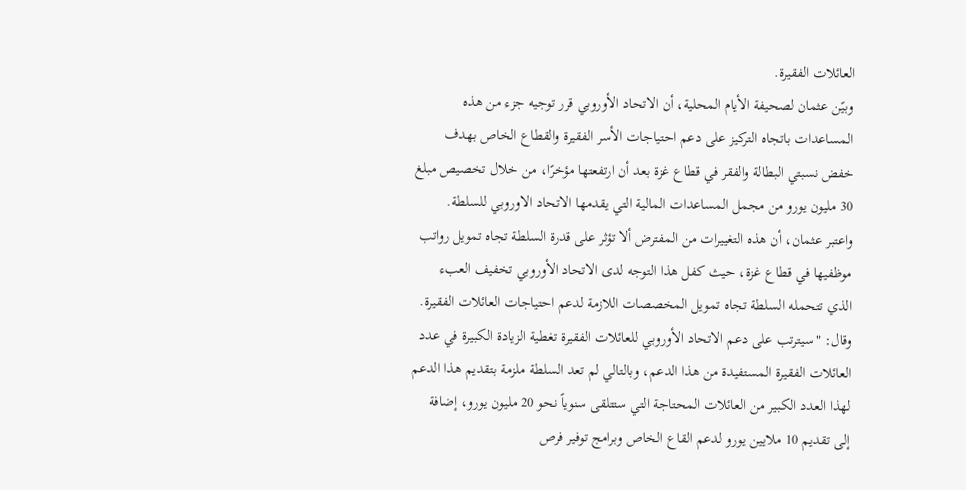العائلات الفقيرة.
وبيًن عثمان لصحيفة الأيام المحلية، أن الاتحاد الأوروبي قرر توجيه جزء من هذه المساعدات باتجاه التركيز على دعم احتياجات الأسر الفقيرة والقطاع الخاص بهدف خفض نسبتي البطالة والفقر في قطاع غزة بعد أن ارتفعتها مؤخرًا، من خلال تخصيص مبلغ 30 مليون يورو من مجمل المساعدات المالية التي يقدمها الاتحاد الاوروبي للسلطة.
واعتبر عثمان، أن هذه التغييرات من المفترض ألا تؤثر على قدرة السلطة تجاه تمويل رواتب موظفيها في قطاع غزة، حيث كفل هذا التوجه لدى الاتحاد الأوروبي تخفيف العبء الذي تتحمله السلطة تجاه تمويل المخصصات اللازمة لدعم احتياجات العائلات الفقيرة.
وقال: "سيترتب على دعم الاتحاد الأوروبي للعائلات الفقيرة تغطية الزيادة الكبيرة في عدد العائلات الفقيرة المستفيدة من هذا الدعم، وبالتالي لم تعد السلطة ملزمة بتقديم هذا الدعم لهذا العدد الكبير من العائلات المحتاجة التي ستتلقى سنوياً نحو 20 مليون يورو، إضافة إلى تقديم 10 ملايين يورو لدعم القاع الخاص وبرامج توفير فرص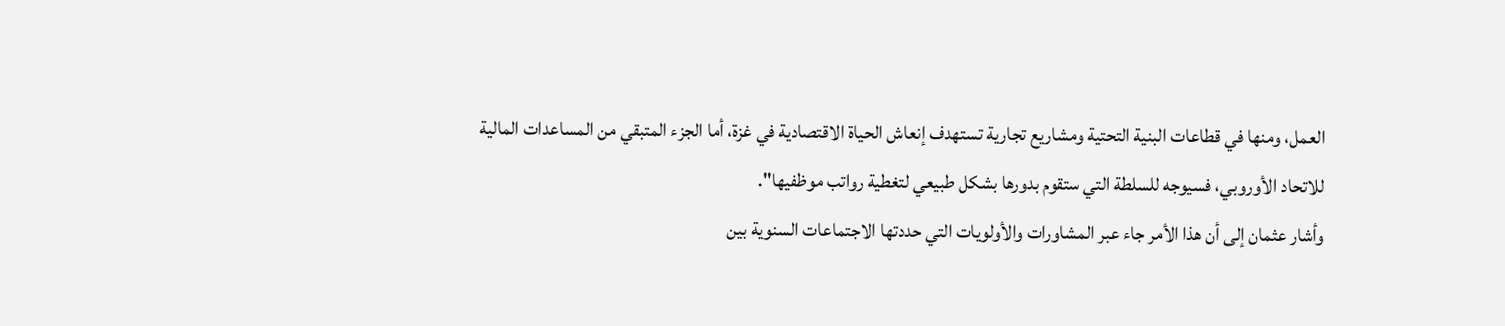العمل، ومنها في قطاعات البنية التحتية ومشاريع تجارية تستهدف إنعاش الحياة الاقتصادية في غزة، أما الجزء المتبقي من المساعدات المالية للاتحاد الأوروبي، فسيوجه للسلطة التي ستقوم بدورها بشكل طبيعي لتغطية رواتب موظفيها".
وأشار عثمان إلى أن هذا الأمر جاء عبر المشاورات والأولويات التي حددتها الاجتماعات السنوية بين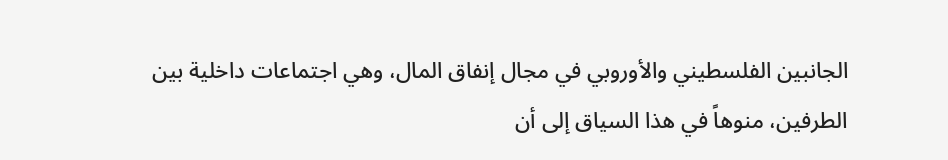الجانبين الفلسطيني والأوروبي في مجال إنفاق المال، وهي اجتماعات داخلية بين الطرفين، منوهاً في هذا السياق إلى أن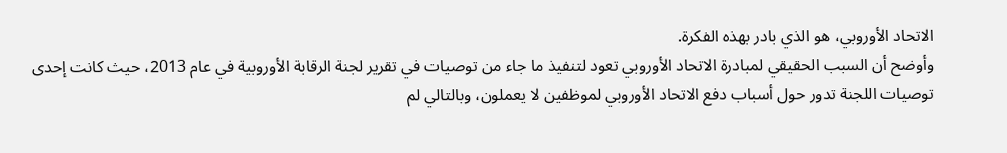الاتحاد الأوروبي، هو الذي بادر بهذه الفكرة.
وأوضح أن السبب الحقيقي لمبادرة الاتحاد الأوروبي تعود لتنفيذ ما جاء من توصيات في تقرير لجنة الرقابة الأوروبية في عام 2013، حيث كانت إحدى توصيات اللجنة تدور حول أسباب دفع الاتحاد الأوروبي لموظفين لا يعملون، وبالتالي لم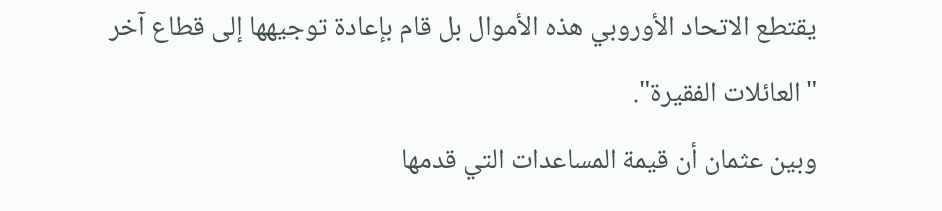يقتطع الاتحاد الأوروبي هذه الأموال بل قام بإعادة توجيهها إلى قطاع آخر "العائلات الفقيرة".
وبين عثمان أن قيمة المساعدات التي قدمها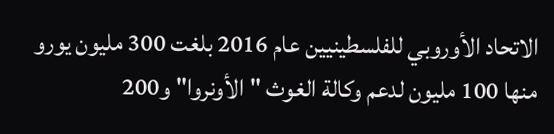الاتحاد الأوروبي للفلسطينيين عام 2016 بلغت 300 مليون يورو منها 100 مليون لدعم وكالة الغوث "الأونروا" و200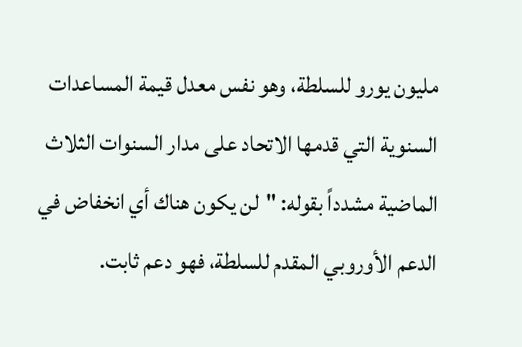مليون يورو للسلطة، وهو نفس معدل قيمة المساعدات السنوية التي قدمها الاتحاد على مدار السنوات الثلاث الماضية مشدداً بقوله: "لن يكون هناك أي انخفاض في الدعم الأوروبي المقدم للسلطة، فهو دعم ثابت.